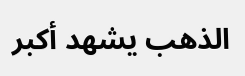الذهب يشهد أكبر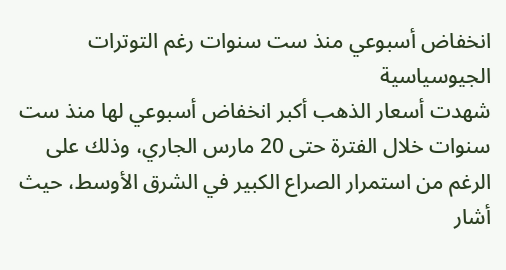انخفاض أسبوعي منذ ست سنوات رغم التوترات الجيوسياسية
شهدت أسعار الذهب أكبر انخفاض أسبوعي لها منذ ست سنوات خلال الفترة حتى 20 مارس الجاري، وذلك على الرغم من استمرار الصراع الكبير في الشرق الأوسط، حيث أشار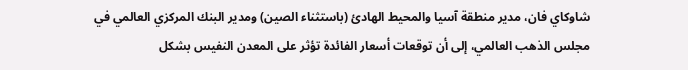شاوكاي فان، مدير منطقة آسيا والمحيط الهادئ (باستثناء الصين) ومدير البنك المركزي العالمي في مجلس الذهب العالمي، إلى أن توقعات أسعار الفائدة تؤثر على المعدن النفيس بشكل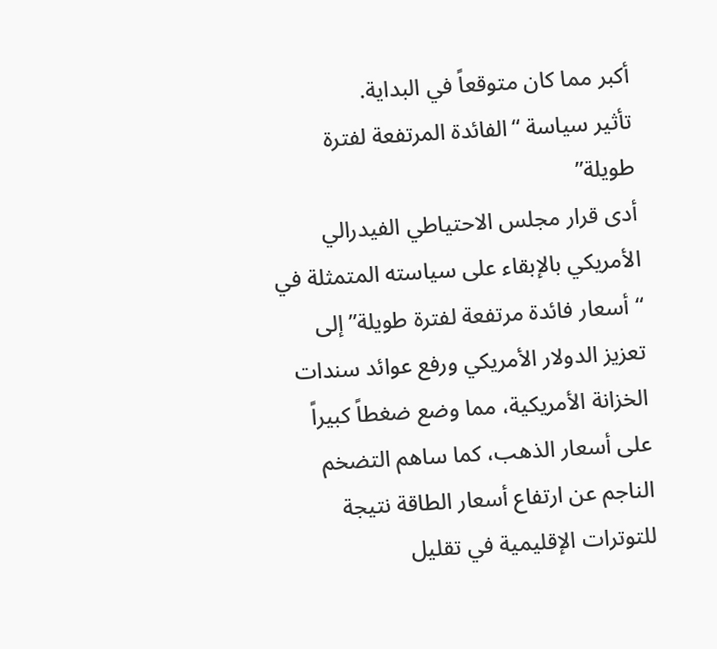أكبر مما كان متوقعاً في البداية.
تأثير سياسة “الفائدة المرتفعة لفترة طويلة”
أدى قرار مجلس الاحتياطي الفيدرالي الأمريكي بالإبقاء على سياسته المتمثلة في “أسعار فائدة مرتفعة لفترة طويلة” إلى تعزيز الدولار الأمريكي ورفع عوائد سندات الخزانة الأمريكية، مما وضع ضغطاً كبيراً على أسعار الذهب، كما ساهم التضخم الناجم عن ارتفاع أسعار الطاقة نتيجة للتوترات الإقليمية في تقليل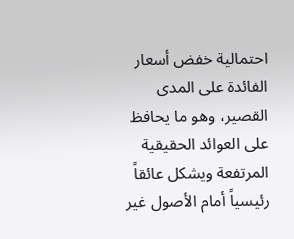احتمالية خفض أسعار الفائدة على المدى القصير، وهو ما يحافظ على العوائد الحقيقية المرتفعة ويشكل عائقاً رئيسياً أمام الأصول غير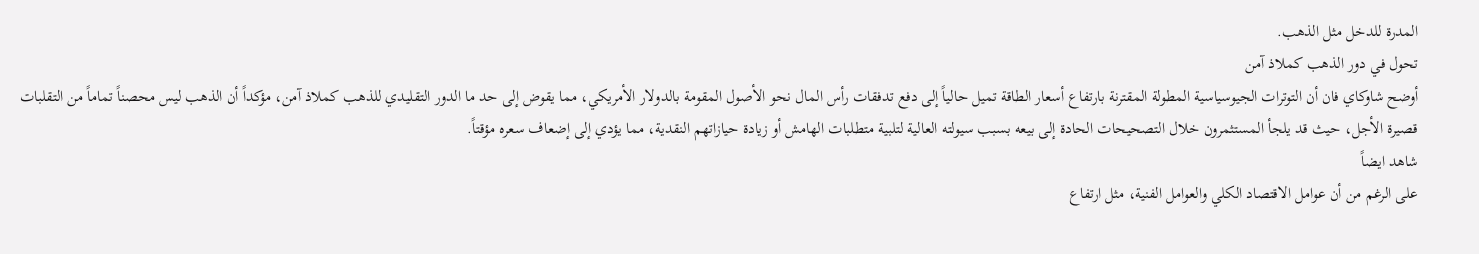المدرة للدخل مثل الذهب.
تحول في دور الذهب كملاذ آمن
أوضح شاوكاي فان أن التوترات الجيوسياسية المطولة المقترنة بارتفاع أسعار الطاقة تميل حالياً إلى دفع تدفقات رأس المال نحو الأصول المقومة بالدولار الأمريكي، مما يقوض إلى حد ما الدور التقليدي للذهب كملاذ آمن، مؤكداً أن الذهب ليس محصناً تماماً من التقلبات قصيرة الأجل، حيث قد يلجأ المستثمرون خلال التصحيحات الحادة إلى بيعه بسبب سيولته العالية لتلبية متطلبات الهامش أو زيادة حيازاتهم النقدية، مما يؤدي إلى إضعاف سعره مؤقتاً.
شاهد ايضاً
على الرغم من أن عوامل الاقتصاد الكلي والعوامل الفنية، مثل ارتفاع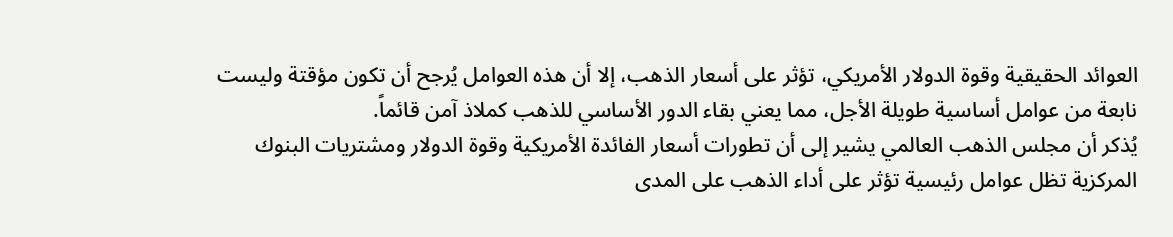العوائد الحقيقية وقوة الدولار الأمريكي، تؤثر على أسعار الذهب، إلا أن هذه العوامل يُرجح أن تكون مؤقتة وليست نابعة من عوامل أساسية طويلة الأجل، مما يعني بقاء الدور الأساسي للذهب كملاذ آمن قائماً.
يُذكر أن مجلس الذهب العالمي يشير إلى أن تطورات أسعار الفائدة الأمريكية وقوة الدولار ومشتريات البنوك المركزية تظل عوامل رئيسية تؤثر على أداء الذهب على المدى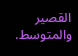القصير والمتوسط.